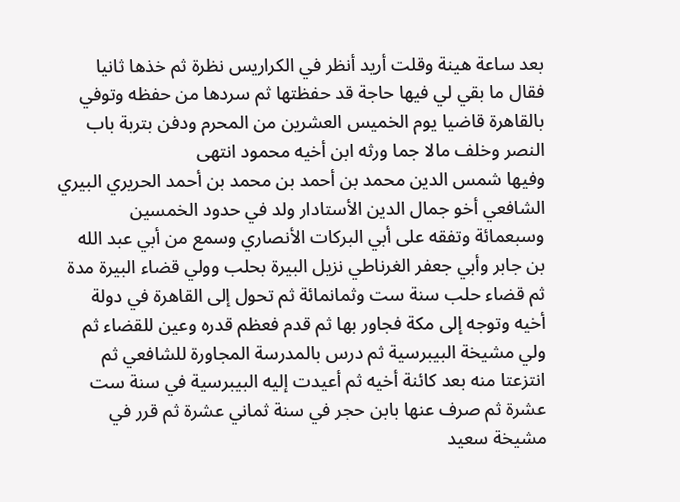بعد ساعة هينة وقلت أريد أنظر في الكراريس نظرة ثم خذها ثانيا فقال ما بقي لي فيها حاجة قد حفظتها ثم سردها من حفظه وتوفي بالقاهرة قاضيا يوم الخميس العشرين من المحرم ودفن بتربة باب النصر وخلف مالا جما ورثه ابن أخيه محمود انتهى
وفيها شمس الدين محمد بن أحمد بن محمد بن أحمد الحريري البيري الشافعي أخو جمال الدين الأستادار ولد في حدود الخمسين وسبعمائة وتفقه على أبي البركات الأنصاري وسمع من أبي عبد الله بن جابر وأبي جعفر الغرناطي نزيل البيرة بحلب وولي قضاء البيرة مدة ثم قضاء حلب سنة ست وثمانمائة ثم تحول إلى القاهرة في دولة أخيه وتوجه إلى مكة فجاور بها ثم قدم فعظم قدره وعين للقضاء ثم ولي مشيخة البيبرسية ثم درس بالمدرسة المجاورة للشافعي ثم انتزعتا منه بعد كائنة أخيه ثم أعيدت إليه البيبرسية في سنة ست عشرة ثم صرف عنها بابن حجر في سنة ثماني عشرة ثم قرر في مشيخة سعيد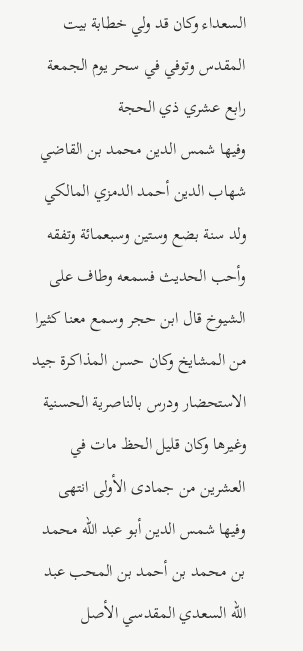السعداء وكان قد ولي خطابة بيت المقدس وتوفي في سحر يوم الجمعة رابع عشري ذي الحجة
وفيها شمس الدين محمد بن القاضي شهاب الدين أحمد الدمزي المالكي ولد سنة بضع وستين وسبعمائة وتفقه وأحب الحديث فسمعه وطاف على الشيوخ قال ابن حجر وسمع معنا كثيرا من المشايخ وكان حسن المذاكرة جيد الاستحضار ودرس بالناصرية الحسنية وغيرها وكان قليل الحظ مات في العشرين من جمادى الأولى انتهى
وفيها شمس الدين أبو عبد الله محمد بن محمد بن أحمد بن المحب عبد الله السعدي المقدسي الأصل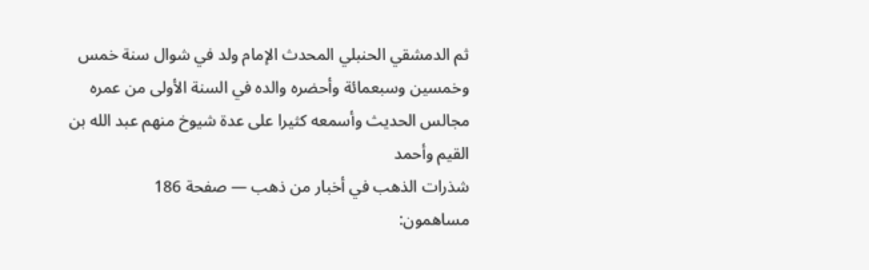ثم الدمشقي الحنبلي المحدث الإمام ولد في شوال سنة خمس وخمسين وسبعمائة وأحضره والده في السنة الأولى من عمره مجالس الحديث وأسمعه كثيرا على عدة شيوخ منهم عبد الله بن القيم وأحمد
شذرات الذهب في أخبار من ذهب — صفحة 186
مساهمون: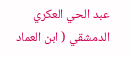عبد الحي العكري الدمشقي ( ابن العماد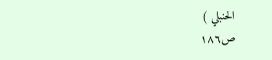الحنبلي )
ص١٨٦